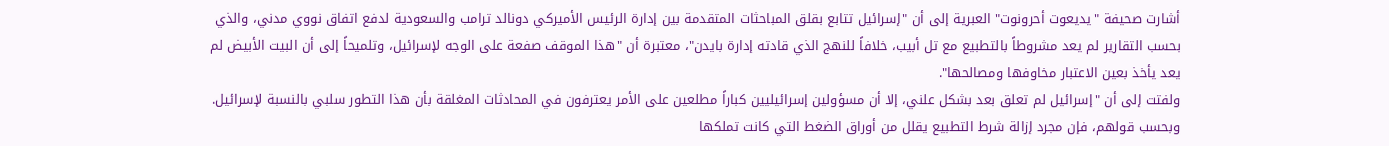أشارت صحيفة "يديعوت أحرونوت" العبرية إلى أن "إسرائيل تتابع بقلق المباحثات المتقدمة بين إدارة الرئيس الأميركي دونالد ترامب والسعودية لدفع اتفاق نووي مدني، والذي بحسب التقارير لم يعد مشروطاً بالتطبيع مع تل أبيب، خلافاً للنهج الذي قادته إدارة بايدن"، معتبرة أن "هذا الموقف صفعة على الوجه لإسرائيل، وتلميحاً إلى أن البيت الأبيض لم يعد يأخذ بعين الاعتبار مخاوفها ومصالحها".
ولفتت إلى أن "إسرائيل لم تعلق بعد بشكل علني، إلا أن مسؤولين إسرائيليين كباراً مطلعين على الأمر يعترفون في المحادثات المغلقة بأن هذا التطور سلبي بالنسبة لإسرائيل. وبحسب قولهم، فإن مجرد إزالة شرط التطبيع يقلل من أوراق الضغط التي كانت تملكها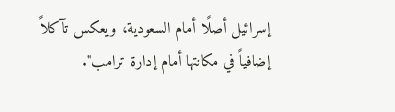إسرائيل أصلًا أمام السعودية، ويعكس تآكلاً إضافياً في مكانتها أمام إدارة ترامب".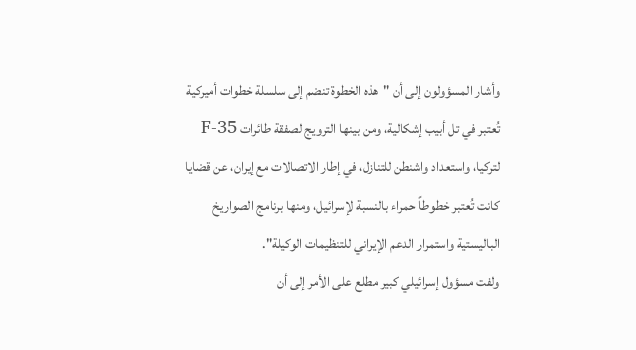وأشار المسؤولون إلى أن "هذه الخطوة تنضم إلى سلسلة خطوات أميركية تُعتبر في تل أبيب إشكالية، ومن بينها الترويج لصفقة طائرات F-35 لتركيا، واستعداد واشنطن للتنازل، في إطار الاتصالات مع إيران، عن قضايا كانت تُعتبر خطوطاً حمراء بالنسبة لإسرائيل، ومنها برنامج الصواريخ الباليستية واستمرار الدعم الإيراني للتنظيمات الوكيلة".
ولفت مسؤول إسرائيلي كبير مطلع على الأمر إلى أن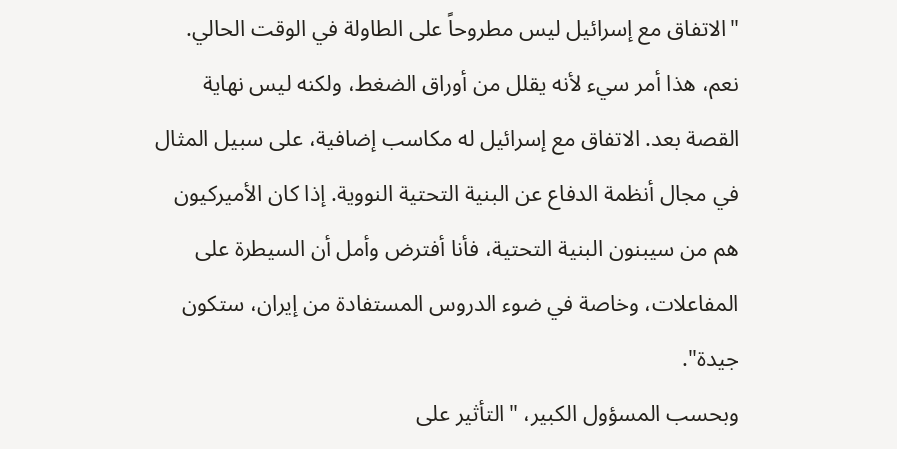"الاتفاق مع إسرائيل ليس مطروحاً على الطاولة في الوقت الحالي. نعم، هذا أمر سيء لأنه يقلل من أوراق الضغط، ولكنه ليس نهاية القصة بعد. الاتفاق مع إسرائيل له مكاسب إضافية، على سبيل المثال في مجال أنظمة الدفاع عن البنية التحتية النووية. إذا كان الأميركيون هم من سيبنون البنية التحتية، فأنا أفترض وأمل أن السيطرة على المفاعلات، وخاصة في ضوء الدروس المستفادة من إيران، ستكون جيدة".
وبحسب المسؤول الكبير، "التأثير على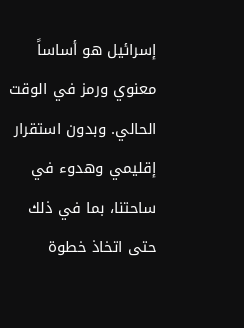إسرائيل هو أساساً معنوي ورمز في الوقت الحالي. وبدون استقرار إقليمي وهدوء في ساحتنا، بما في ذلك حتى اتخاذ خطوة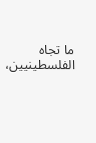ما تجاه الفلسطينيين،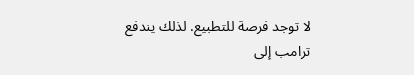لا توجد فرصة للتطبيع. لذلك يندفع ترامب إلى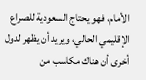الأمام، فهو يحتاج السعودية للصراع الإقليمي الحالي، ويريد أن يظهر لدول أخرى أن هناك مكاسب من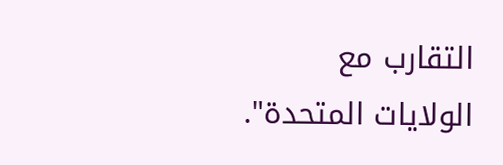التقارب مع الولايات المتحدة".